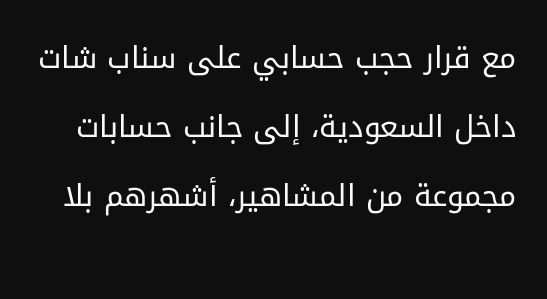مع قرار حجب حسابي على سناب شات داخل السعودية، إلى جانب حسابات مجموعة من المشاهير، أشهرهم بلا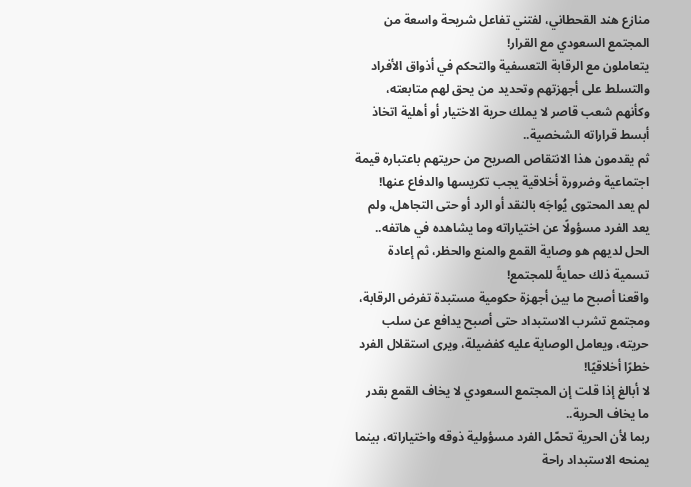منازع هند القحطاني، لفتني تفاعل شريحة واسعة من المجتمع السعودي مع القرار!
يتعاملون مع الرقابة التعسفية والتحكم في أذواق الأفراد والتسلط على أجهزتهم وتحديد من يحق لهم متابعته،
وكأنهم شعب قاصر لا يملك حرية الاختيار أو أهلية اتخاذ أبسط قراراته الشخصية..
ثم يقدمون هذا الانتقاص الصريح من حريتهم باعتباره قيمة اجتماعية وضرورة أخلاقية يجب تكريسها والدفاع عنها!
لم يعد المحتوى يُواجَه بالنقد أو الرد أو حتى التجاهل، ولم يعد الفرد مسؤولًا عن اختياراته وما يشاهده في هاتفه..
الحل لديهم هو وصاية القمع والمنع والحظر، ثم إعادة تسمية ذلك حمايةً للمجتمع!
واقعنا أصبح ما بين أجهزة حكومية مستبدة تفرض الرقابة، ومجتمع تشرب الاستبداد حتى أصبح يدافع عن سلب حريته، ويعامل الوصاية عليه كفضيلة، ويرى استقلال الفرد خطرًا أخلاقيًا!
لا أبالغ إذا قلت إن المجتمع السعودي لا يخاف القمع بقدر ما يخاف الحرية..
ربما لأن الحرية تحمّل الفرد مسؤولية ذوقه واختياراته، بينما يمنحه الاستبداد راحة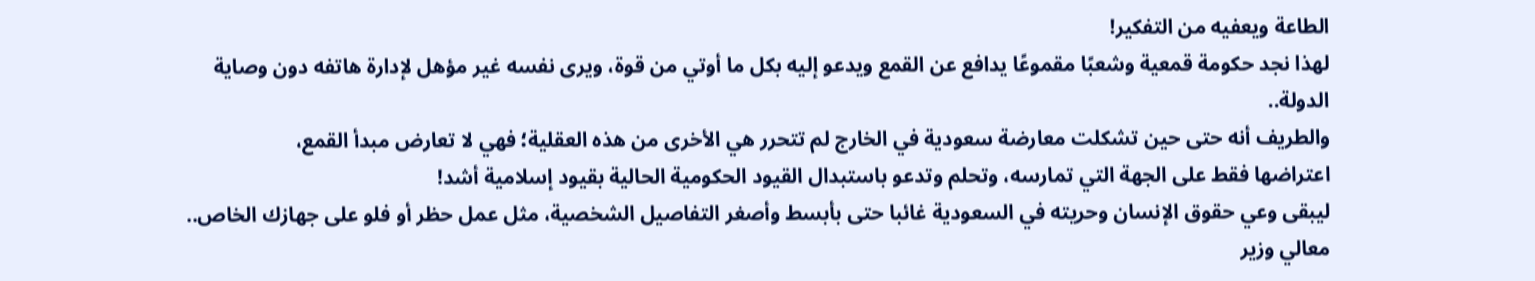الطاعة ويعفيه من التفكير!
لهذا نجد حكومة قمعية وشعبًا مقموعًا يدافع عن القمع ويدعو إليه بكل ما أوتي من قوة، ويرى نفسه غير مؤهل لإدارة هاتفه دون وصاية الدولة..
والطريف أنه حتى حين تشكلت معارضة سعودية في الخارج لم تتحرر هي الأخرى من هذه العقلية؛ فهي لا تعارض مبدأ القمع،
اعتراضها فقط على الجهة التي تمارسه، وتحلم وتدعو باستبدال القيود الحكومية الحالية بقيود إسلامية أشد!
ليبقى وعي حقوق الإنسان وحريته في السعودية غائبا حتى بأبسط وأصغر التفاصيل الشخصية، مثل عمل حظر أو فلو على جهازك الخاص..
معالي وزير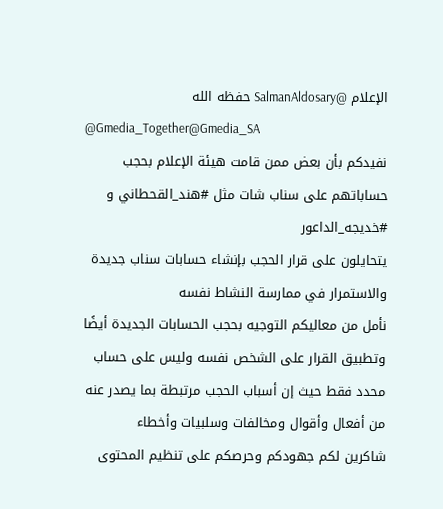الإعلام @SalmanAldosary حفظه الله
@Gmedia_Together@Gmedia_SA
نفيدكم بأن بعض ممن قامت هيئة الإعلام بحجب حساباتهم على سناب شات مثل #هند_القحطاني و #خديجه_الداعور
يتحايلون على قرار الحجب بإنشاء حسابات سناب جديدة والاستمرار في ممارسة النشاط نفسه
نأمل من معاليكم التوجيه بحجب الحسابات الجديدة أيضًا وتطبيق القرار على الشخص نفسه وليس على حساب محدد فقط حيث إن أسباب الحجب مرتبطة بما يصدر عنه من أفعال وأقوال ومخالفات وسلبيات وأخطاء
شاكرين لكم جهودكم وحرصكم على تنظيم المحتوى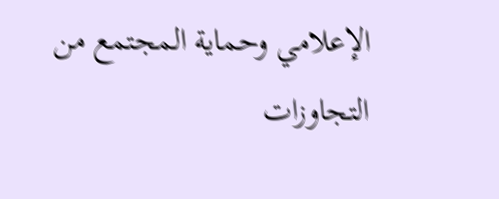الإعلامي وحماية المجتمع من التجاوزات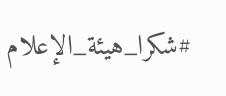#شكرا_هيئة_الإعلام